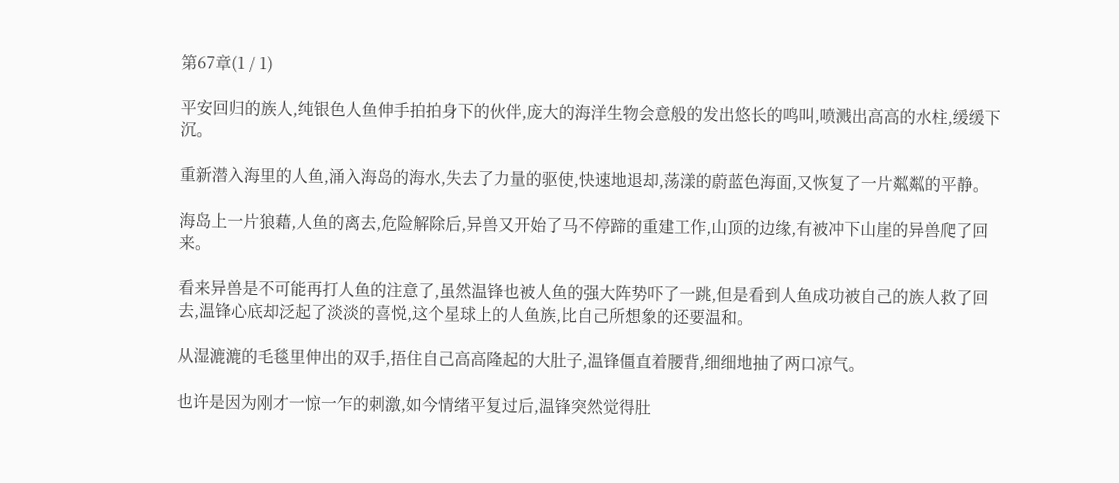第67章(1 / 1)

平安回归的族人,纯银色人鱼伸手拍拍身下的伙伴,庞大的海洋生物会意般的发出悠长的鸣叫,喷溅出高高的水柱,缓缓下沉。

重新潜入海里的人鱼,涌入海岛的海水,失去了力量的驱使,快速地退却,荡漾的蔚蓝色海面,又恢复了一片粼粼的平静。

海岛上一片狼藉,人鱼的离去,危险解除后,异兽又开始了马不停蹄的重建工作,山顶的边缘,有被冲下山崖的异兽爬了回来。

看来异兽是不可能再打人鱼的注意了,虽然温锋也被人鱼的强大阵势吓了一跳,但是看到人鱼成功被自己的族人救了回去,温锋心底却泛起了淡淡的喜悦,这个星球上的人鱼族,比自己所想象的还要温和。

从湿漉漉的毛毯里伸出的双手,捂住自己高高隆起的大肚子,温锋僵直着腰背,细细地抽了两口凉气。

也许是因为刚才一惊一乍的刺激,如今情绪平复过后,温锋突然觉得肚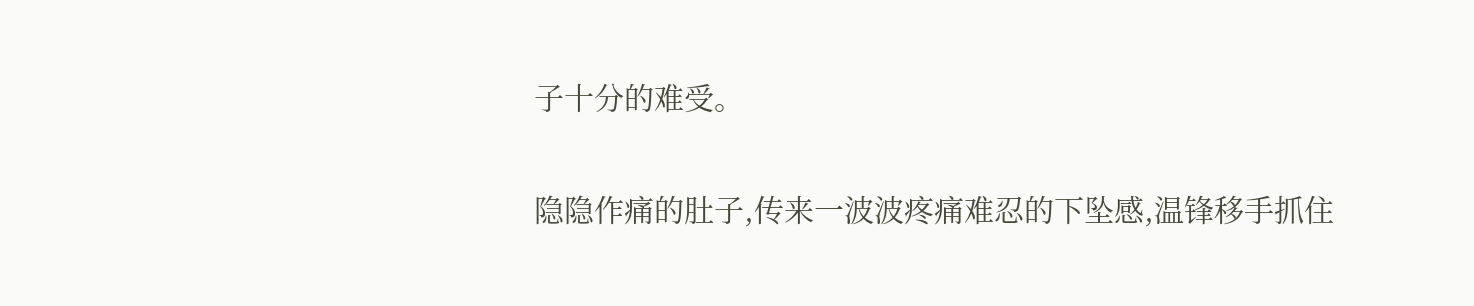子十分的难受。

隐隐作痛的肚子,传来一波波疼痛难忍的下坠感,温锋移手抓住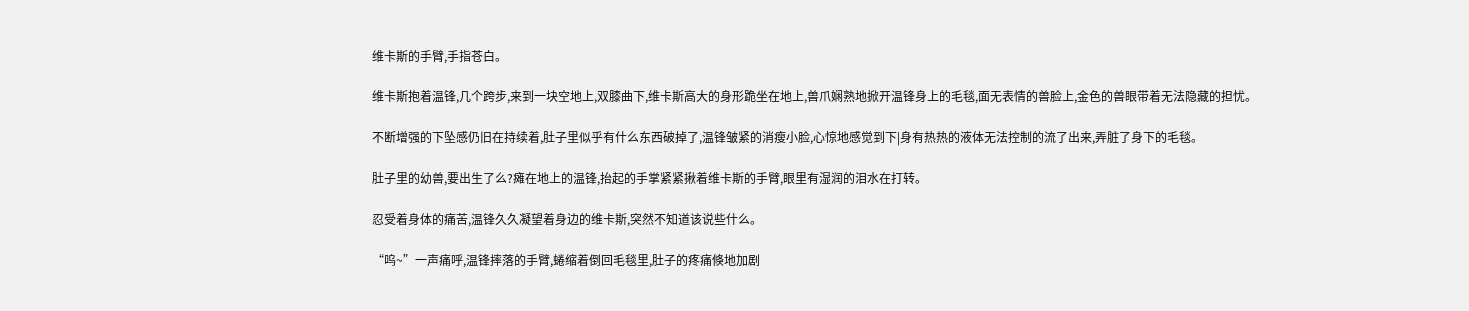维卡斯的手臂,手指苍白。

维卡斯抱着温锋,几个跨步,来到一块空地上,双膝曲下,维卡斯高大的身形跪坐在地上,兽爪娴熟地掀开温锋身上的毛毯,面无表情的兽脸上,金色的兽眼带着无法隐藏的担忧。

不断增强的下坠感仍旧在持续着,肚子里似乎有什么东西破掉了,温锋皱紧的消瘦小脸,心惊地感觉到下|身有热热的液体无法控制的流了出来,弄脏了身下的毛毯。

肚子里的幼兽,要出生了么?瘫在地上的温锋,抬起的手掌紧紧揪着维卡斯的手臂,眼里有湿润的泪水在打转。

忍受着身体的痛苦,温锋久久凝望着身边的维卡斯,突然不知道该说些什么。

“呜~”一声痛呼,温锋摔落的手臂,蜷缩着倒回毛毯里,肚子的疼痛倏地加剧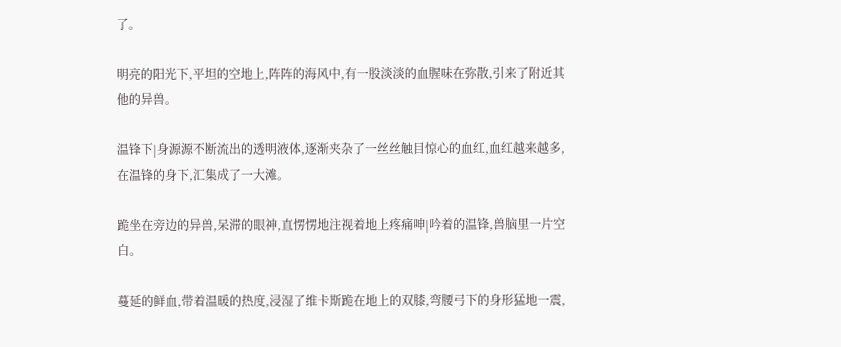了。

明亮的阳光下,平坦的空地上,阵阵的海风中,有一股淡淡的血腥味在弥散,引来了附近其他的异兽。

温锋下|身源源不断流出的透明液体,逐渐夹杂了一丝丝触目惊心的血红,血红越来越多,在温锋的身下,汇集成了一大滩。

跪坐在旁边的异兽,呆滞的眼神,直愣愣地注视着地上疼痛呻|吟着的温锋,兽脑里一片空白。

蔓延的鲜血,带着温暖的热度,浸湿了维卡斯跪在地上的双膝,弯腰弓下的身形猛地一震,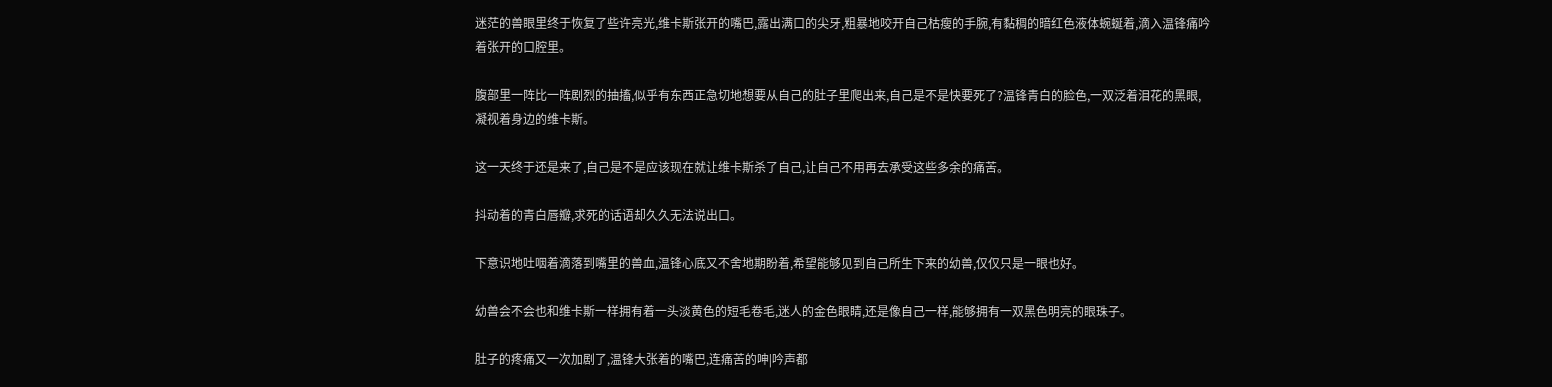迷茫的兽眼里终于恢复了些许亮光,维卡斯张开的嘴巴,露出满口的尖牙,粗暴地咬开自己枯瘦的手腕,有黏稠的暗红色液体蜿蜒着,滴入温锋痛吟着张开的口腔里。

腹部里一阵比一阵剧烈的抽搐,似乎有东西正急切地想要从自己的肚子里爬出来,自己是不是快要死了?温锋青白的脸色,一双泛着泪花的黑眼,凝视着身边的维卡斯。

这一天终于还是来了,自己是不是应该现在就让维卡斯杀了自己,让自己不用再去承受这些多余的痛苦。

抖动着的青白唇瓣,求死的话语却久久无法说出口。

下意识地吐咽着滴落到嘴里的兽血,温锋心底又不舍地期盼着,希望能够见到自己所生下来的幼兽,仅仅只是一眼也好。

幼兽会不会也和维卡斯一样拥有着一头淡黄色的短毛卷毛,迷人的金色眼睛,还是像自己一样,能够拥有一双黑色明亮的眼珠子。

肚子的疼痛又一次加剧了,温锋大张着的嘴巴,连痛苦的呻|吟声都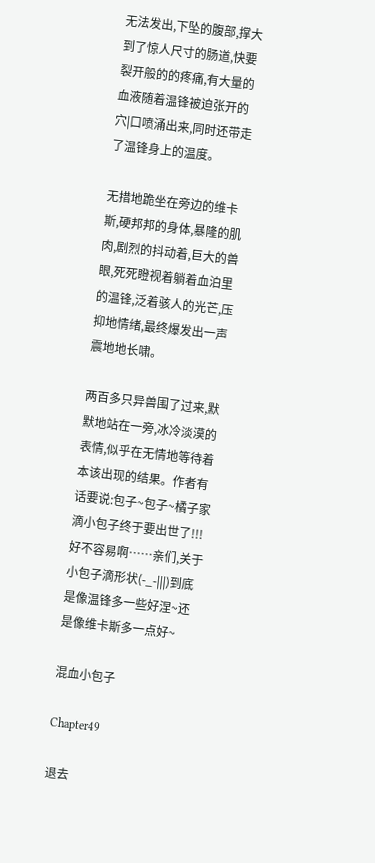无法发出,下坠的腹部,撑大到了惊人尺寸的肠道,快要裂开般的的疼痛,有大量的血液随着温锋被迫张开的穴|口喷涌出来,同时还带走了温锋身上的温度。

无措地跪坐在旁边的维卡斯,硬邦邦的身体,暴隆的肌肉,剧烈的抖动着,巨大的兽眼,死死瞪视着躺着血泊里的温锋,泛着骇人的光芒,压抑地情绪,最终爆发出一声震地地长啸。

两百多只异兽围了过来,默默地站在一旁,冰冷淡漠的表情,似乎在无情地等待着本该出现的结果。作者有话要说:包子~包子~橘子家滴小包子终于要出世了!!!好不容易啊……亲们,关于小包子滴形状(-_-|||)到底是像温锋多一些好涅~还是像维卡斯多一点好~

混血小包子

Chapter49

退去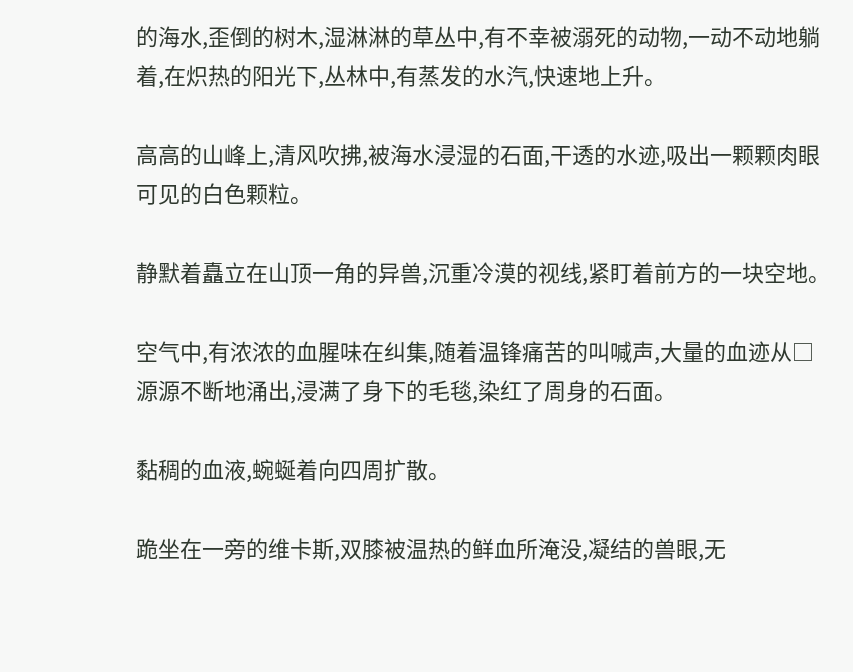的海水,歪倒的树木,湿淋淋的草丛中,有不幸被溺死的动物,一动不动地躺着,在炽热的阳光下,丛林中,有蒸发的水汽,快速地上升。

高高的山峰上,清风吹拂,被海水浸湿的石面,干透的水迹,吸出一颗颗肉眼可见的白色颗粒。

静默着矗立在山顶一角的异兽,沉重冷漠的视线,紧盯着前方的一块空地。

空气中,有浓浓的血腥味在纠集,随着温锋痛苦的叫喊声,大量的血迹从□源源不断地涌出,浸满了身下的毛毯,染红了周身的石面。

黏稠的血液,蜿蜒着向四周扩散。

跪坐在一旁的维卡斯,双膝被温热的鲜血所淹没,凝结的兽眼,无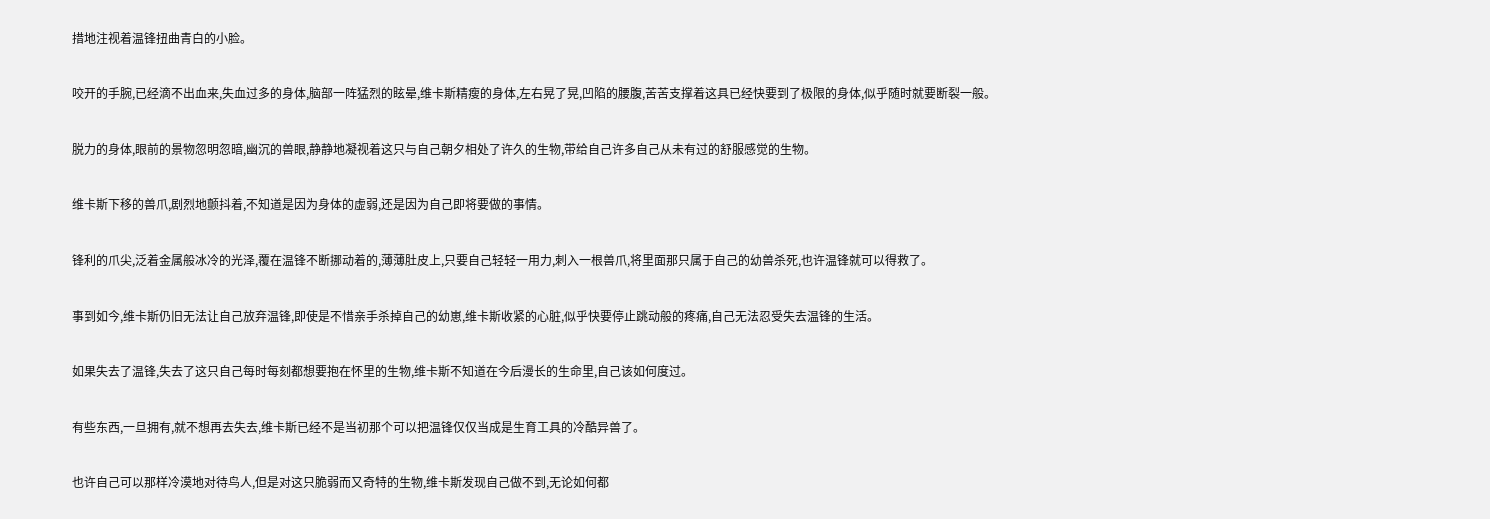措地注视着温锋扭曲青白的小脸。

咬开的手腕,已经滴不出血来,失血过多的身体,脑部一阵猛烈的眩晕,维卡斯精瘦的身体,左右晃了晃,凹陷的腰腹,苦苦支撑着这具已经快要到了极限的身体,似乎随时就要断裂一般。

脱力的身体,眼前的景物忽明忽暗,幽沉的兽眼,静静地凝视着这只与自己朝夕相处了许久的生物,带给自己许多自己从未有过的舒服感觉的生物。

维卡斯下移的兽爪,剧烈地颤抖着,不知道是因为身体的虚弱,还是因为自己即将要做的事情。

锋利的爪尖,泛着金属般冰冷的光泽,覆在温锋不断挪动着的,薄薄肚皮上,只要自己轻轻一用力,刺入一根兽爪,将里面那只属于自己的幼兽杀死,也许温锋就可以得救了。

事到如今,维卡斯仍旧无法让自己放弃温锋,即使是不惜亲手杀掉自己的幼崽,维卡斯收紧的心脏,似乎快要停止跳动般的疼痛,自己无法忍受失去温锋的生活。

如果失去了温锋,失去了这只自己每时每刻都想要抱在怀里的生物,维卡斯不知道在今后漫长的生命里,自己该如何度过。

有些东西,一旦拥有,就不想再去失去,维卡斯已经不是当初那个可以把温锋仅仅当成是生育工具的冷酷异兽了。

也许自己可以那样冷漠地对待鸟人,但是对这只脆弱而又奇特的生物,维卡斯发现自己做不到,无论如何都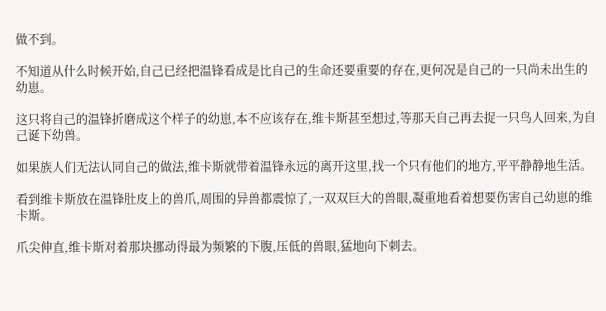做不到。

不知道从什么时候开始,自己已经把温锋看成是比自己的生命还要重要的存在,更何况是自己的一只尚未出生的幼崽。

这只将自己的温锋折磨成这个样子的幼崽,本不应该存在,维卡斯甚至想过,等那天自己再去捉一只鸟人回来,为自己诞下幼兽。

如果族人们无法认同自己的做法,维卡斯就带着温锋永远的离开这里,找一个只有他们的地方,平平静静地生活。

看到维卡斯放在温锋肚皮上的兽爪,周围的异兽都震惊了,一双双巨大的兽眼,凝重地看着想要伤害自己幼崽的维卡斯。

爪尖伸直,维卡斯对着那块挪动得最为频繁的下腹,压低的兽眼,猛地向下刺去。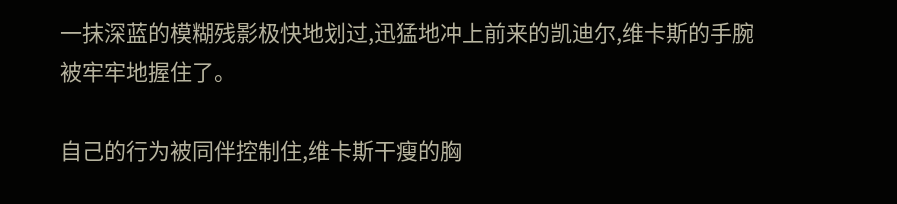一抹深蓝的模糊残影极快地划过,迅猛地冲上前来的凯迪尔,维卡斯的手腕被牢牢地握住了。

自己的行为被同伴控制住,维卡斯干瘦的胸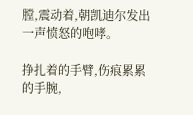膛,震动着,朝凯迪尔发出一声愤怒的咆哮。

挣扎着的手臂,伤痕累累的手腕,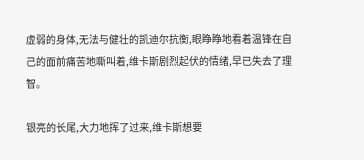虚弱的身体,无法与健壮的凯迪尔抗衡,眼睁睁地看着温锋在自己的面前痛苦地嘶叫着,维卡斯剧烈起伏的情绪,早已失去了理智。

银亮的长尾,大力地挥了过来,维卡斯想要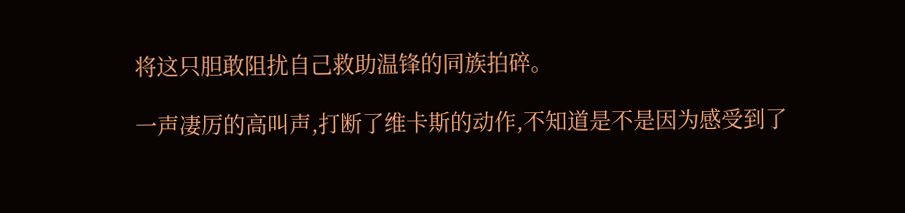将这只胆敢阻扰自己救助温锋的同族拍碎。

一声凄厉的高叫声,打断了维卡斯的动作,不知道是不是因为感受到了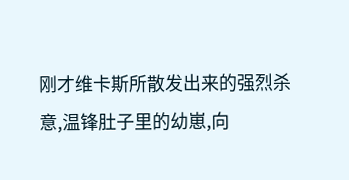刚才维卡斯所散发出来的强烈杀意,温锋肚子里的幼崽,向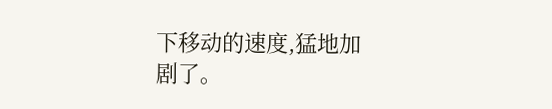下移动的速度,猛地加剧了。